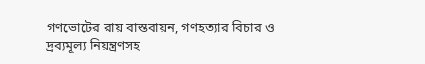গণভোটের রায় বাস্তবায়ন, গণহত্যার বিচার ও দ্রব্যমূল্য নিয়ন্ত্রণসহ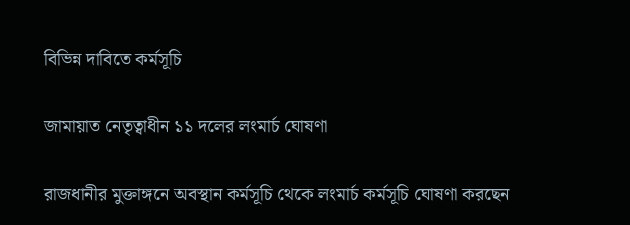বিভিন্ন দাবিতে কর্মসূচি

জামায়াত নেতৃত্বাধীন ১১ দলের লংমার্চ ঘোষণা

রাজধানীর মুক্তাঙ্গনে অবস্থান কর্মসূচি থেকে লংমার্চ কর্মসূচি ঘোষণা করছেন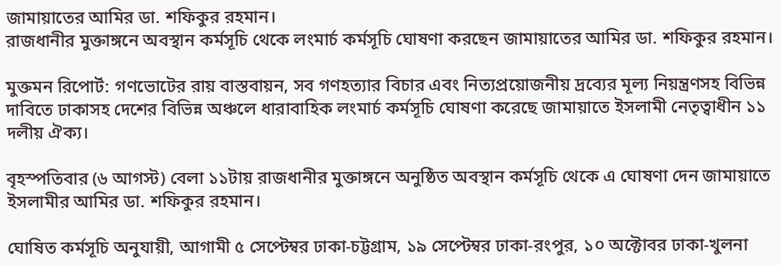জামায়াতের আমির ডা. শফিকুর রহমান।
রাজধানীর মুক্তাঙ্গনে অবস্থান কর্মসূচি থেকে লংমার্চ কর্মসূচি ঘোষণা করছেন জামায়াতের আমির ডা. শফিকুর রহমান।

মুক্তমন রিপোর্ট: গণভোটের রায় বাস্তবায়ন, সব গণহত্যার বিচার এবং নিত্যপ্রয়োজনীয় দ্রব্যের মূল্য নিয়ন্ত্রণসহ বিভিন্ন দাবিতে ঢাকাসহ দেশের বিভিন্ন অঞ্চলে ধারাবাহিক লংমার্চ কর্মসূচি ঘোষণা করেছে জামায়াতে ইসলামী নেতৃত্বাধীন ১১ দলীয় ঐক্য।

বৃহস্পতিবার (৬ আগস্ট) বেলা ১১টায় রাজধানীর মুক্তাঙ্গনে অনুষ্ঠিত অবস্থান কর্মসূচি থেকে এ ঘোষণা দেন জামায়াতে ইসলামীর আমির ডা. শফিকুর রহমান।

ঘোষিত কর্মসূচি অনুযায়ী, আগামী ৫ সেপ্টেম্বর ঢাকা-চট্টগ্রাম, ১৯ সেপ্টেম্বর ঢাকা-রংপুর, ১০ অক্টোবর ঢাকা-খুলনা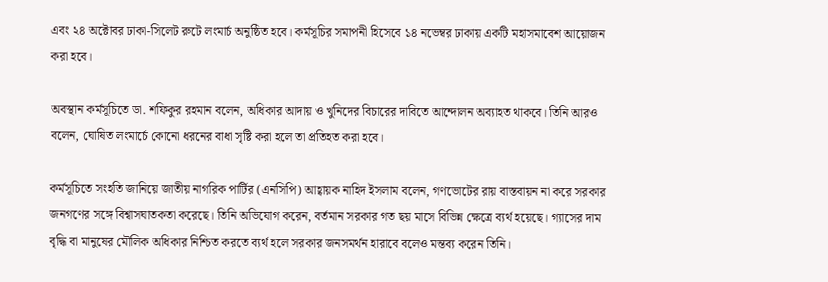এবং ২৪ অক্টোবর ঢাকা-সিলেট রুটে লংমার্চ অনুষ্ঠিত হবে। কর্মসূচির সমাপনী হিসেবে ১৪ নভেম্বর ঢাকায় একটি মহাসমাবেশ আয়োজন করা হবে।

অবস্থান কর্মসূচিতে ডা. শফিকুর রহমান বলেন, অধিকার আদায় ও খুনিদের বিচারের দাবিতে আন্দোলন অব্যাহত থাকবে। তিনি আরও বলেন, ঘোষিত লংমার্চে কোনো ধরনের বাধা সৃষ্টি করা হলে তা প্রতিহত করা হবে।

কর্মসূচিতে সংহতি জানিয়ে জাতীয় নাগরিক পার্টির (এনসিপি) আহ্বায়ক নাহিদ ইসলাম বলেন, গণভোটের রায় বাস্তবায়ন না করে সরকার জনগণের সঙ্গে বিশ্বাসঘাতকতা করেছে। তিনি অভিযোগ করেন, বর্তমান সরকার গত ছয় মাসে বিভিন্ন ক্ষেত্রে ব্যর্থ হয়েছে। গ্যাসের দাম বৃদ্ধি বা মানুষের মৌলিক অধিকার নিশ্চিত করতে ব্যর্থ হলে সরকার জনসমর্থন হারাবে বলেও মন্তব্য করেন তিনি।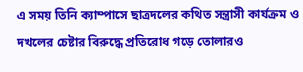এ সময় তিনি ক্যাম্পাসে ছাত্রদলের কথিত সন্ত্রাসী কার্যক্রম ও দখলের চেষ্টার বিরুদ্ধে প্রতিরোধ গড়ে তোলারও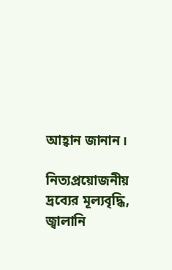আহ্বান জানান।

নিত্যপ্রয়োজনীয় দ্রব্যের মূল্যবৃদ্ধি, জ্বালানি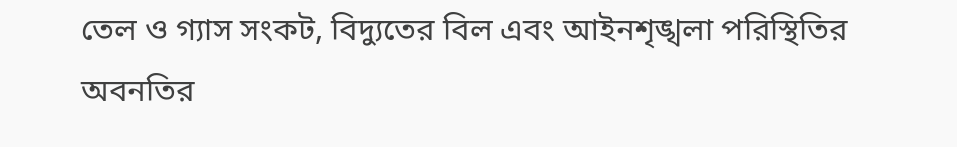তেল ও গ্যাস সংকট, বিদ্যুতের বিল এবং আইনশৃঙ্খলা পরিস্থিতির অবনতির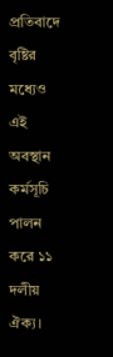প্রতিবাদে বৃষ্টির মধ্যেও এই অবস্থান কর্মসূচি পালন করে ১১ দলীয় ঐক্য।